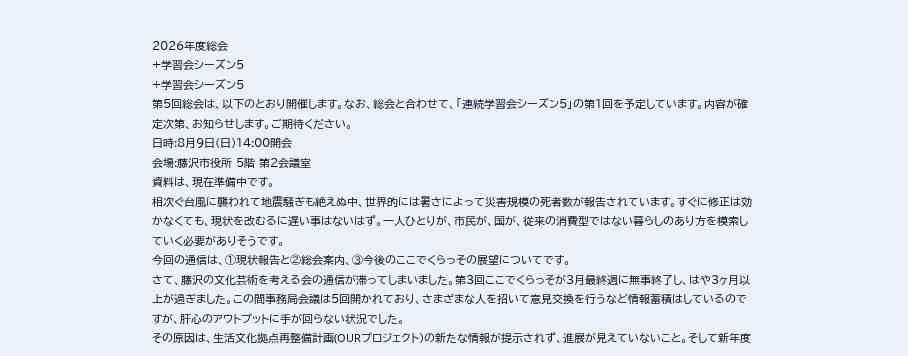2026年度総会
+学習会シーズン5
+学習会シーズン5
第5回総会は、以下のとおり開催します。なお、総会と合わせて、「連続学習会シーズン5」の第1回を予定しています。内容が確定次第、お知らせします。ご期待ください。
日時:8月9日(日)14:00開会
会場:藤沢市役所 5階 第2会議室
資料は、現在準備中です。
相次ぐ台風に襲われて地震騒ぎも絶えぬ中、世界的には暑さによって災害規模の死者数が報告されています。すぐに修正は効かなくても、現状を改むるに遅い事はないはず。一人ひとりが、市民が、国が、従来の消費型ではない暮らしのあり方を模索していく必要がありそうです。
今回の通信は、①現状報告と②総会案内、③今後のここでくらっその展望についてです。
さて、藤沢の文化芸術を考える会の通信が滞ってしまいました。第3回ここでくらっそが3月最終週に無事終了し、はや3ヶ月以上が過ぎました。この間事務局会議は5回開かれており、さまざまな人を招いて意見交換を行うなど情報蓄積はしているのですが、肝心のアウトプットに手が回らない状況でした。
その原因は、生活文化拠点再整備計画(OURプロジェクト)の新たな情報が提示されず、進展が見えていないこと。そして新年度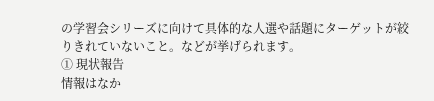の学習会シリーズに向けて具体的な人選や話題にターゲットが絞りきれていないこと。などが挙げられます。
① 現状報告
情報はなか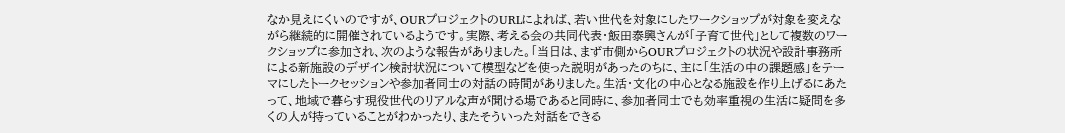なか見えにくいのですが、OURプロジェクトのURLによれば、若い世代を対象にしたワークショップが対象を変えながら継続的に開催されているようです。実際、考える会の共同代表・飯田泰興さんが「子育て世代」として複数のワークショップに参加され、次のような報告がありました。「当日は、まず市側からOURプロジェクトの状況や設計事務所による新施設のデザイン検討状況について模型などを使った説明があったのちに、主に「生活の中の課題感」をテーマにしたトークセッションや参加者同士の対話の時間がありました。生活・文化の中心となる施設を作り上げるにあたって、地域で暮らす現役世代のリアルな声が聞ける場であると同時に、参加者同士でも効率重視の生活に疑問を多くの人が持っていることがわかったり、またそういった対話をできる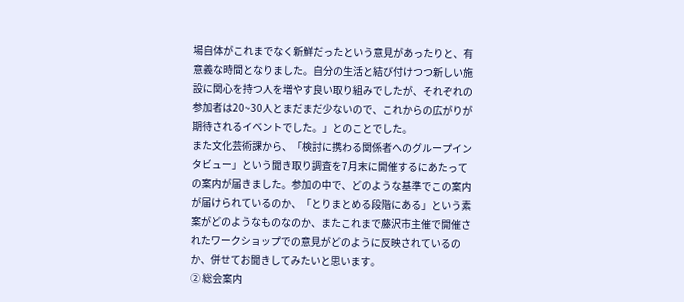場自体がこれまでなく新鮮だったという意見があったりと、有意義な時間となりました。自分の生活と結び付けつつ新しい施設に関心を持つ人を増やす良い取り組みでしたが、それぞれの参加者は20~30人とまだまだ少ないので、これからの広がりが期待されるイベントでした。」とのことでした。
また文化芸術課から、「検討に携わる関係者へのグループインタビュー」という聞き取り調査を7月末に開催するにあたっての案内が届きました。参加の中で、どのような基準でこの案内が届けられているのか、「とりまとめる段階にある」という素案がどのようなものなのか、またこれまで藤沢市主催で開催されたワークショップでの意見がどのように反映されているのか、併せてお聞きしてみたいと思います。
② 総会案内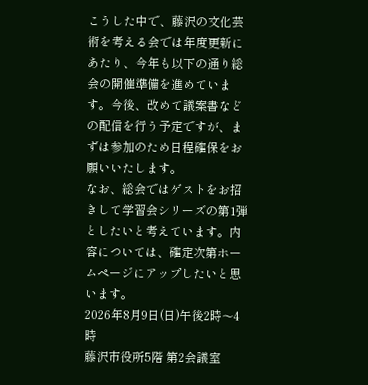こうした中で、藤沢の文化芸術を考える会では年度更新にあたり、今年も以下の通り総会の開催準備を進めています。今後、改めて議案書などの配信を行う予定ですが、まずは参加のため日程確保をお願いいたします。
なお、総会ではゲストをお招きして学習会シリーズの第1弾としたいと考えています。内容については、確定次第ホームページにアップしたいと思います。
2026年8月9日(日)午後2時〜4時
藤沢市役所5階 第2会議室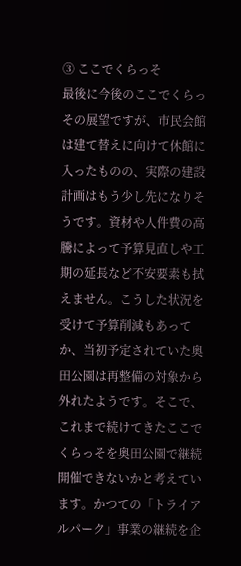③ ここでくらっそ
最後に今後のここでくらっその展望ですが、市民会館は建て替えに向けて休館に入ったものの、実際の建設計画はもう少し先になりそうです。資材や人件費の高騰によって予算見直しや工期の延長など不安要素も拭えません。こうした状況を受けて予算削減もあってか、当初予定されていた奥田公園は再整備の対象から外れたようです。そこで、これまで続けてきたここでくらっそを奥田公園で継続開催できないかと考えています。かつての「トライアルパーク」事業の継続を企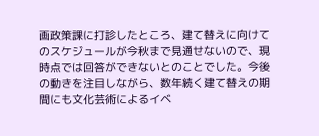画政策課に打診したところ、建て替えに向けてのスケジュールが今秋まで見通せないので、現時点では回答ができないとのことでした。今後の動きを注目しながら、数年続く建て替えの期間にも文化芸術によるイベ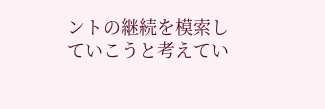ントの継続を模索していこうと考えてい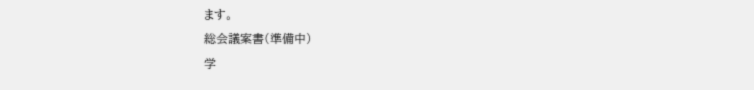ます。
総会議案書(準備中)
学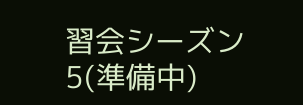習会シーズン5(準備中)